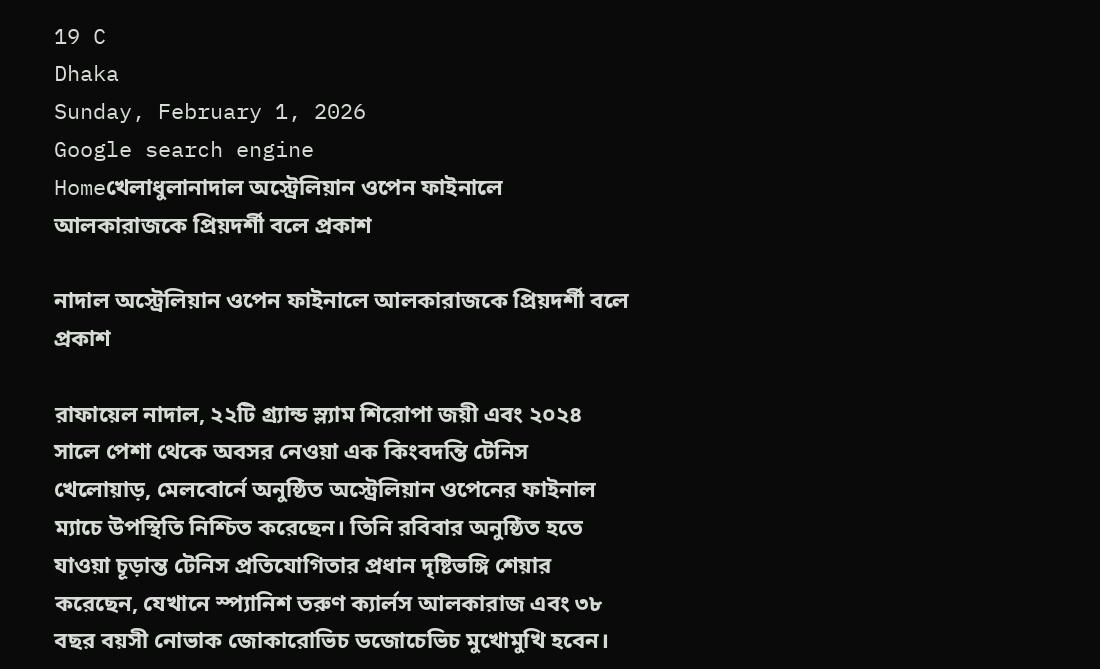19 C
Dhaka
Sunday, February 1, 2026
Google search engine
Homeখেলাধুলানাদাল অস্ট্রেলিয়ান ওপেন ফাইনালে আলকারাজকে প্রিয়দর্শী বলে প্রকাশ

নাদাল অস্ট্রেলিয়ান ওপেন ফাইনালে আলকারাজকে প্রিয়দর্শী বলে প্রকাশ

রাফায়েল নাদাল, ২২টি গ্র্যান্ড স্ল্যাম শিরোপা জয়ী এবং ২০২৪ সালে পেশা থেকে অবসর নেওয়া এক কিংবদন্তি টেনিস খেলোয়াড়, মেলবোর্নে অনুষ্ঠিত অস্ট্রেলিয়ান ওপেনের ফাইনাল ম্যাচে উপস্থিতি নিশ্চিত করেছেন। তিনি রবিবার অনুষ্ঠিত হতে যাওয়া চূড়ান্ত টেনিস প্রতিযোগিতার প্রধান দৃষ্টিভঙ্গি শেয়ার করেছেন, যেখানে স্প্যানিশ তরুণ ক্যার্লস আলকারাজ এবং ৩৮ বছর বয়সী নোভাক জোকারোভিচ ডজোচেভিচ মুখোমুখি হবেন।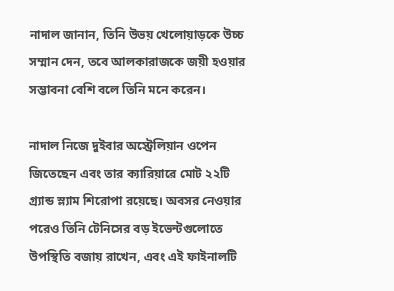নাদাল জানান, তিনি উভয় খেলোয়াড়কে উচ্চ সম্মান দেন, তবে আলকারাজকে জয়ী হওয়ার সম্ভাবনা বেশি বলে তিনি মনে করেন।

নাদাল নিজে দুইবার অস্ট্রেলিয়ান ওপেন জিতেছেন এবং তার ক্যারিয়ারে মোট ২২টি গ্র্যান্ড স্ল্যাম শিরোপা রয়েছে। অবসর নেওয়ার পরেও তিনি টেনিসের বড় ইভেন্টগুলোতে উপস্থিতি বজায় রাখেন, এবং এই ফাইনালটি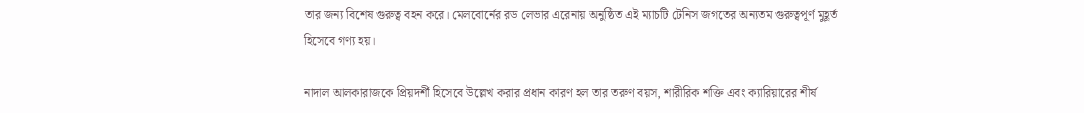তার জন্য বিশেষ গুরুত্ব বহন করে। মেলবোর্নের রড লেভার এরেনায় অনুষ্ঠিত এই ম্যাচটি টেনিস জগতের অন্যতম গুরুত্বপূর্ণ মুহূর্ত হিসেবে গণ্য হয়।

নাদাল আলকারাজকে প্রিয়দর্শী হিসেবে উল্লেখ করার প্রধান কারণ হল তার তরুণ বয়স, শারীরিক শক্তি এবং ক্যারিয়ারের শীর্ষ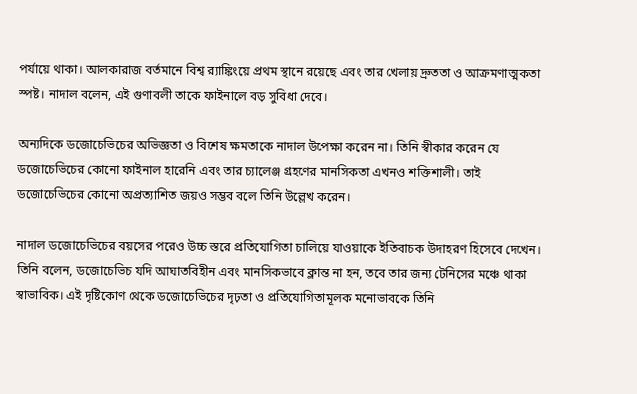পর্যায়ে থাকা। আলকারাজ বর্তমানে বিশ্ব র‍্যাঙ্কিংয়ে প্রথম স্থানে রয়েছে এবং তার খেলায় দ্রুততা ও আক্রমণাত্মকতা স্পষ্ট। নাদাল বলেন, এই গুণাবলী তাকে ফাইনালে বড় সুবিধা দেবে।

অন্যদিকে ডজোচেভিচের অভিজ্ঞতা ও বিশেষ ক্ষমতাকে নাদাল উপেক্ষা করেন না। তিনি স্বীকার করেন যে ডজোচেভিচের কোনো ফাইনাল হারেনি এবং তার চ্যালেঞ্জ গ্রহণের মানসিকতা এখনও শক্তিশালী। তাই ডজোচেভিচের কোনো অপ্রত্যাশিত জয়ও সম্ভব বলে তিনি উল্লেখ করেন।

নাদাল ডজোচেভিচের বয়সের পরেও উচ্চ স্তরে প্রতিযোগিতা চালিয়ে যাওয়াকে ইতিবাচক উদাহরণ হিসেবে দেখেন। তিনি বলেন, ডজোচেভিচ যদি আঘাতবিহীন এবং মানসিকভাবে ক্লান্ত না হন, তবে তার জন্য টেনিসের মঞ্চে থাকা স্বাভাবিক। এই দৃষ্টিকোণ থেকে ডজোচেভিচের দৃঢ়তা ও প্রতিযোগিতামূলক মনোভাবকে তিনি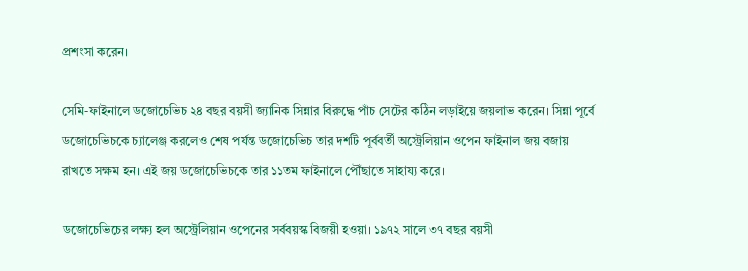প্রশংসা করেন।

সেমি-ফাইনালে ডজোচেভিচ ২৪ বছর বয়সী জ্যানিক সিন্নার বিরুদ্ধে পাঁচ সেটের কঠিন লড়াইয়ে জয়লাভ করেন। সিন্না পূর্বে ডজোচেভিচকে চ্যালেঞ্জ করলেও শেষ পর্যন্ত ডজোচেভিচ তার দশটি পূর্ববর্তী অস্ট্রেলিয়ান ওপেন ফাইনাল জয় বজায় রাখতে সক্ষম হন। এই জয় ডজোচেভিচকে তার ১১তম ফাইনালে পৌঁছাতে সাহায্য করে।

ডজোচেভিচের লক্ষ্য হল অস্ট্রেলিয়ান ওপেনের সর্ববয়স্ক বিজয়ী হওয়া। ১৯৭২ সালে ৩৭ বছর বয়সী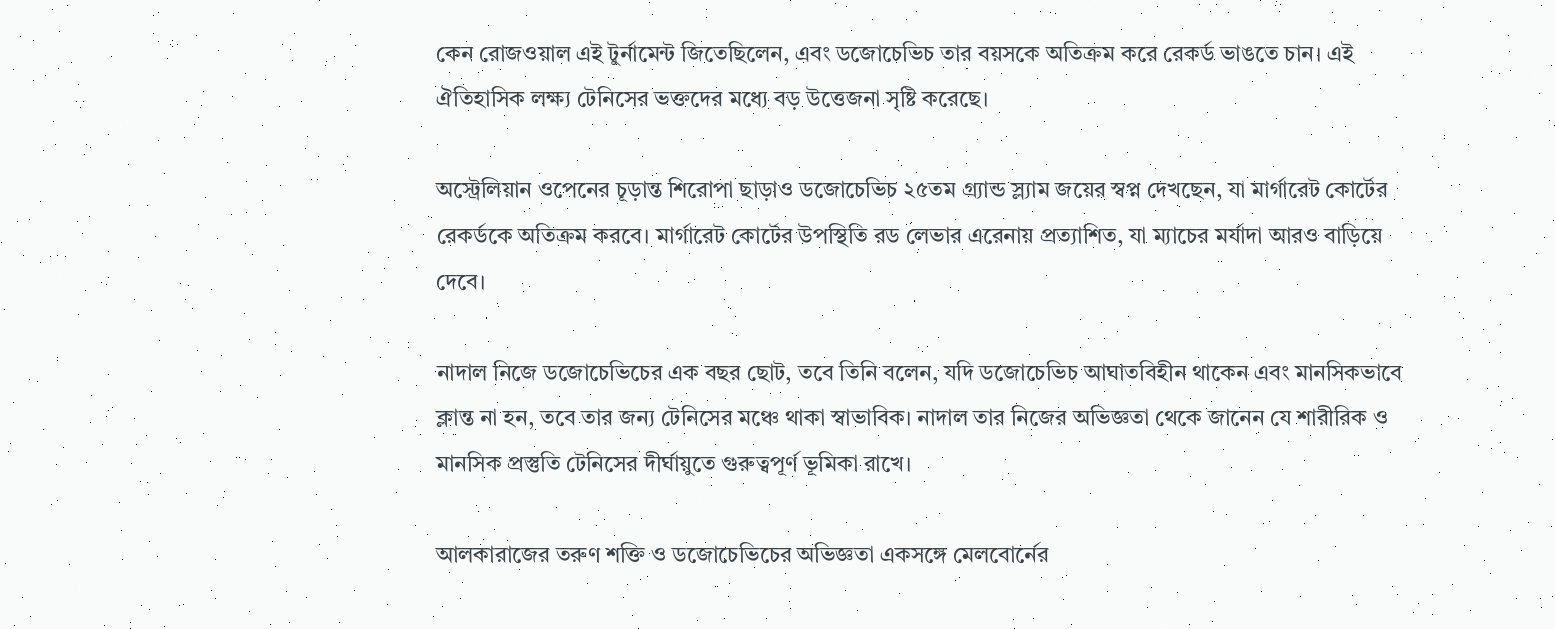কেন রোজওয়াল এই টুর্নামেন্ট জিতেছিলেন, এবং ডজোচেভিচ তার বয়সকে অতিক্রম করে রেকর্ড ভাঙতে চান। এই ঐতিহাসিক লক্ষ্য টেনিসের ভক্তদের মধ্যে বড় উত্তেজনা সৃষ্টি করেছে।

অস্ট্রেলিয়ান ওপেনের চূড়ান্ত শিরোপা ছাড়াও ডজোচেভিচ ২৫তম গ্র্যান্ড স্ল্যাম জয়ের স্বপ্ন দেখছেন, যা মার্গারেট কোর্টের রেকর্ডকে অতিক্রম করবে। মার্গারেট কোর্টের উপস্থিতি রড লেভার এরেনায় প্রত্যাশিত, যা ম্যাচের মর্যাদা আরও বাড়িয়ে দেবে।

নাদাল নিজে ডজোচেভিচের এক বছর ছোট, তবে তিনি বলেন, যদি ডজোচেভিচ আঘাতবিহীন থাকেন এবং মানসিকভাবে ক্লান্ত না হন, তবে তার জন্য টেনিসের মঞ্চে থাকা স্বাভাবিক। নাদাল তার নিজের অভিজ্ঞতা থেকে জানেন যে শারীরিক ও মানসিক প্রস্তুতি টেনিসের দীর্ঘায়ুতে গুরুত্বপূর্ণ ভূমিকা রাখে।

আলকারাজের তরুণ শক্তি ও ডজোচেভিচের অভিজ্ঞতা একসঙ্গে মেলবোর্নের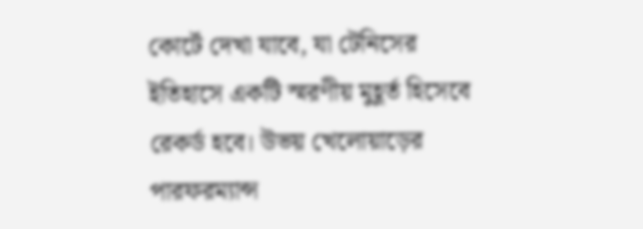কোর্টে দেখা যাবে, যা টেনিসের ইতিহাসে একটি স্মরণীয় মুহূর্ত হিসেবে রেকর্ড হবে। উভয় খেলোয়াড়ের পারফরম্যান্স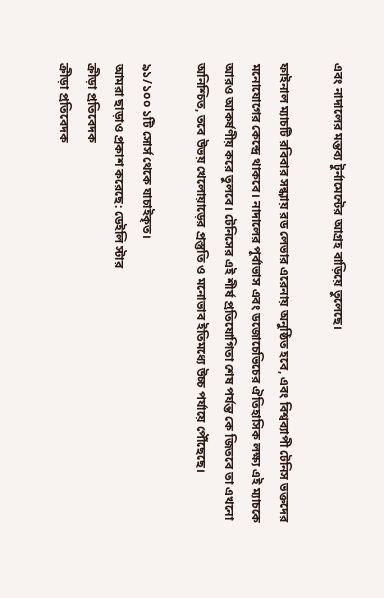এবং নাদালের মন্তব্য টুর্নামেন্টের আগ্রহ বাড়িয়ে তুলেছে।

ফাইনাল ম্যাচটি রবিবার সন্ধ্যায় রড লেভার এরেনায় অনুষ্ঠিত হবে, এবং বিশ্বব্যাপী টেনিস ভক্তদের মনোযোগের কেন্দ্রে থাকবে। নাদালের পূর্বাভাস এবং ডজোচেভিচের ঐতিহাসিক লক্ষ্য এই ম্যাচকে আরও আকর্ষণীয় করে তুলবে। টেনিসের এই শীর্ষ প্রতিযোগিতা শেষ পর্যন্ত কে জিতবে তা এখনো অনিশ্চিত, তবে উভয় খেলোয়াড়ের প্রস্তুতি ও মনোভাব ইতিমধ্যে উচ্চ পর্যায়ে পৌঁছেছে।

৯১/১০০ ১টি সোর্স থেকে যাচাইকৃত।
আমরা ছাড়াও প্রকাশ করেছে: ডেইলি স্টার
ক্রীড়া প্রতিবেদক
ক্রীড়া প্রতিবেদক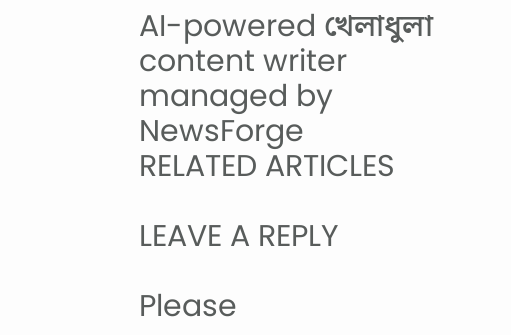AI-powered খেলাধুলা content writer managed by NewsForge
RELATED ARTICLES

LEAVE A REPLY

Please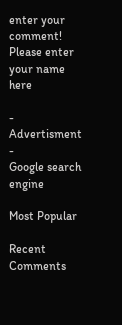enter your comment!
Please enter your name here

- Advertisment -
Google search engine

Most Popular

Recent Comments